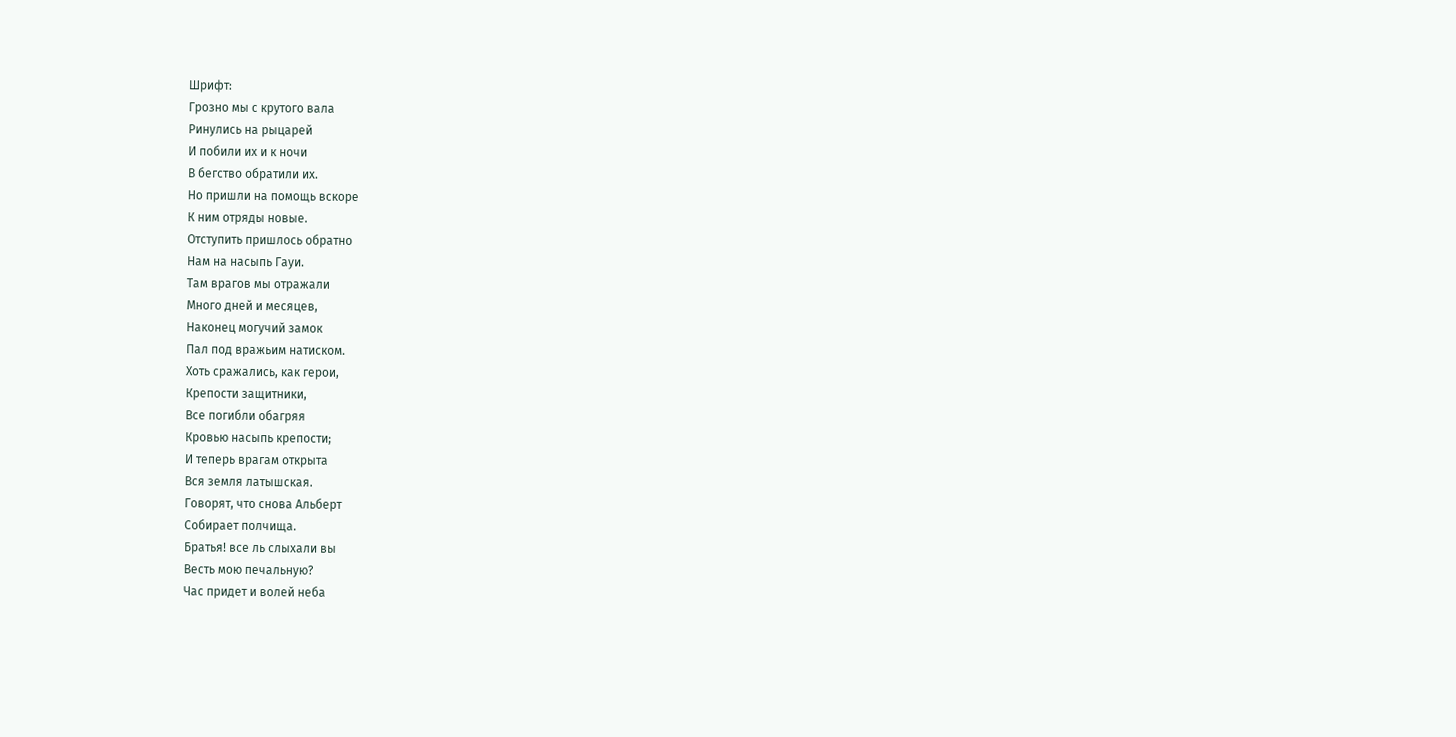Шрифт:
Грозно мы с крутого вала
Ринулись на рыцарей
И побили их и к ночи
В бегство обратили их.
Но пришли на помощь вскоре
К ним отряды новые.
Отступить пришлось обратно
Нам на насыпь Гауи.
Там врагов мы отражали
Много дней и месяцев,
Наконец могучий замок
Пал под вражьим натиском.
Хоть сражались, как герои,
Крепости защитники,
Все погибли обагряя
Кровью насыпь крепости;
И теперь врагам открыта
Вся земля латышская.
Говорят, что снова Альберт
Собирает полчища.
Братья! все ль слыхали вы
Весть мою печальную?
Час придет и волей неба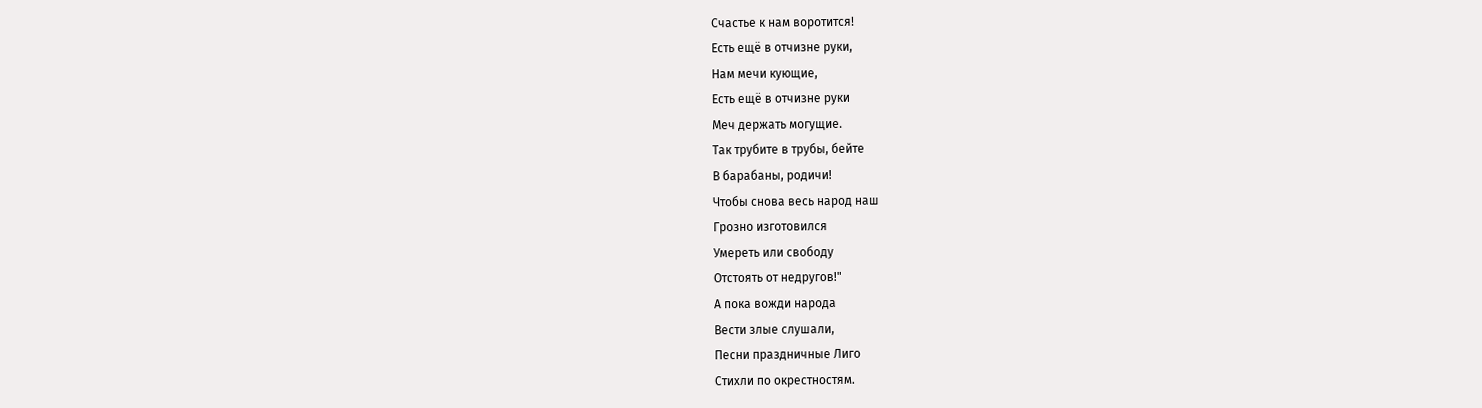Счастье к нам воротится!
Есть ещё в отчизне руки,
Нам мечи кующие,
Есть ещё в отчизне руки
Меч держать могущие.
Так трубите в трубы, бейте
В барабаны, родичи!
Чтобы снова весь народ наш
Грозно изготовился
Умереть или свободу
Отстоять от недругов!"
А пока вожди народа
Вести злые слушали,
Песни праздничные Лиго
Стихли по окрестностям.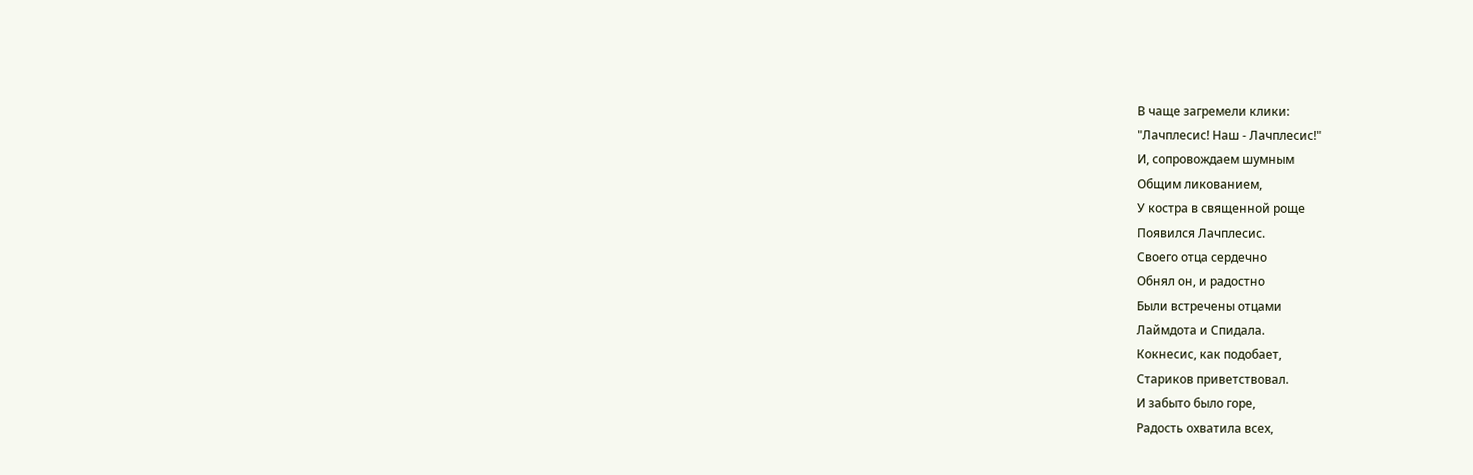В чаще загремели клики:
"Лачплесис! Наш - Лачплесис!"
И, сопровождаем шумным
Общим ликованием,
У костра в священной роще
Появился Лачплесис.
Своего отца сердечно
Обнял он, и радостно
Были встречены отцами
Лаймдота и Спидала.
Кокнесис, как подобает,
Стариков приветствовал.
И забыто было горе,
Радость охватила всех,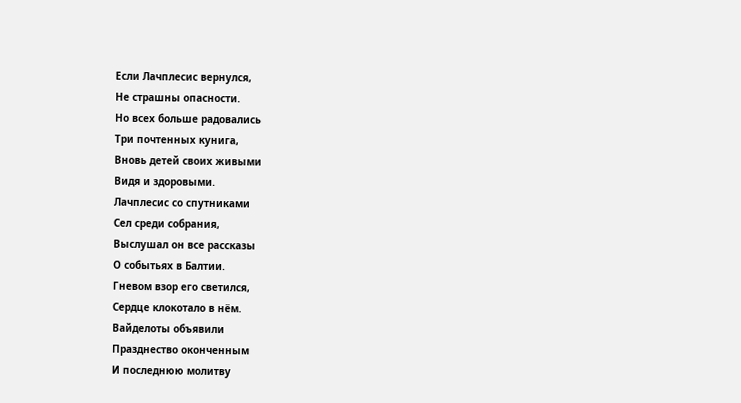Если Лачплесис вернулся,
Не страшны опасности.
Но всех больше радовались
Три почтенных кунига,
Вновь детей своих живыми
Видя и здоровыми.
Лачплесис со спутниками
Сел среди собрания,
Выслушал он все рассказы
О событьях в Балтии.
Гневом взор его светился,
Сердце клокотало в нём.
Вайделоты объявили
Празднество оконченным
И последнюю молитву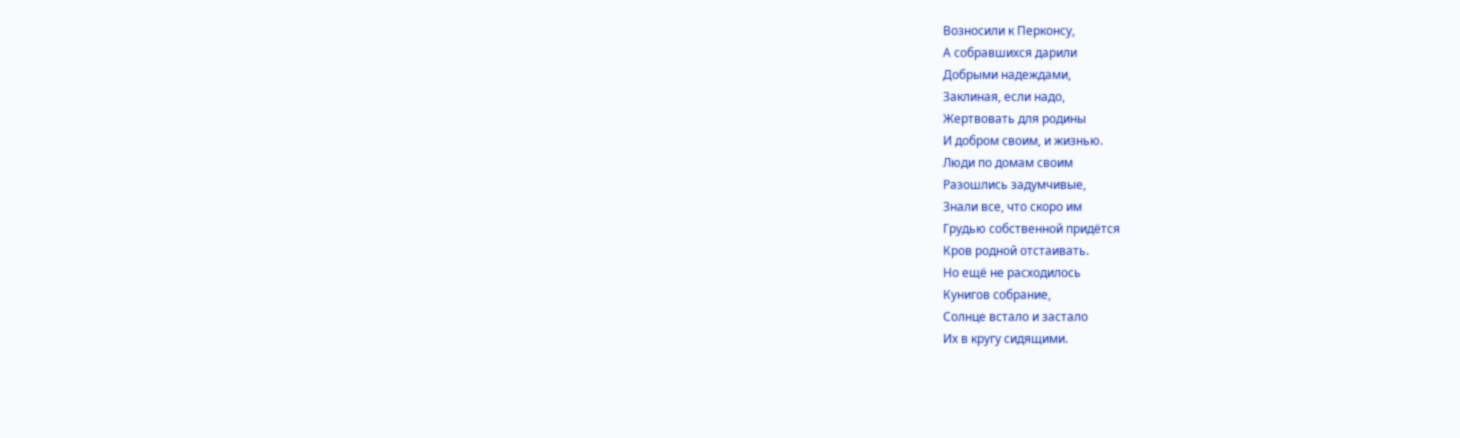Возносили к Перконсу,
А собравшихся дарили
Добрыми надеждами,
Заклиная, если надо,
Жертвовать для родины
И добром своим, и жизнью.
Люди по домам своим
Разошлись задумчивые,
Знали все, что скоро им
Грудью собственной придётся
Кров родной отстаивать.
Но ещё не расходилось
Кунигов собрание,
Солнце встало и застало
Их в кругу сидящими.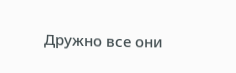Дружно все они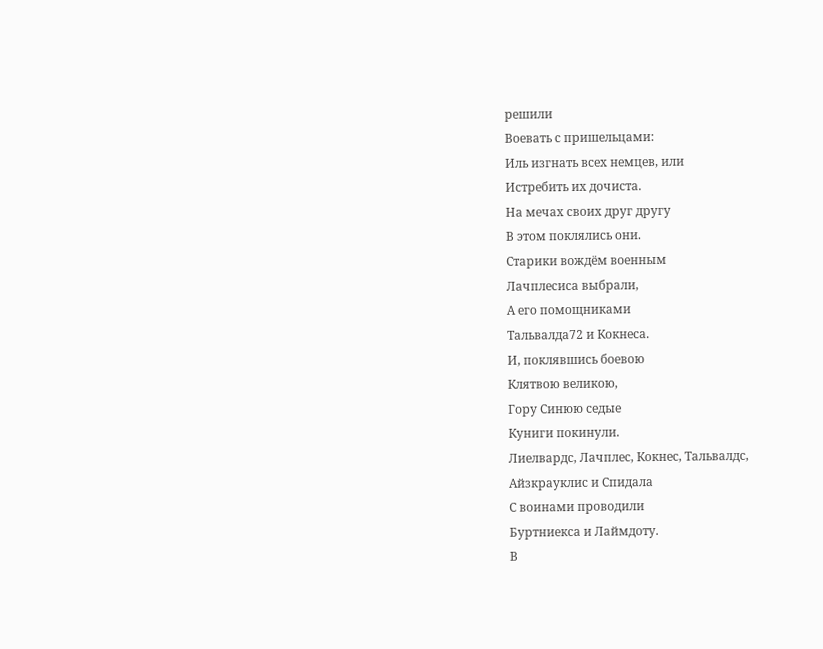решили
Воевать с пришельцами:
Иль изгнать всех немцев, или
Истребить их дочиста.
На мечах своих друг другу
В этом поклялись они.
Старики вождём военным
Лачплесиса выбрали,
А его помощниками
Тальвалда72 и Кокнеса.
И, поклявшись боевою
Клятвою великою,
Гору Синюю седые
Куниги покинули.
Лиелвардс, Лачплес, Кокнес, Тальвалдс,
Айзкрауклис и Спидала
С воинами проводили
Буртниекса и Лаймдоту.
В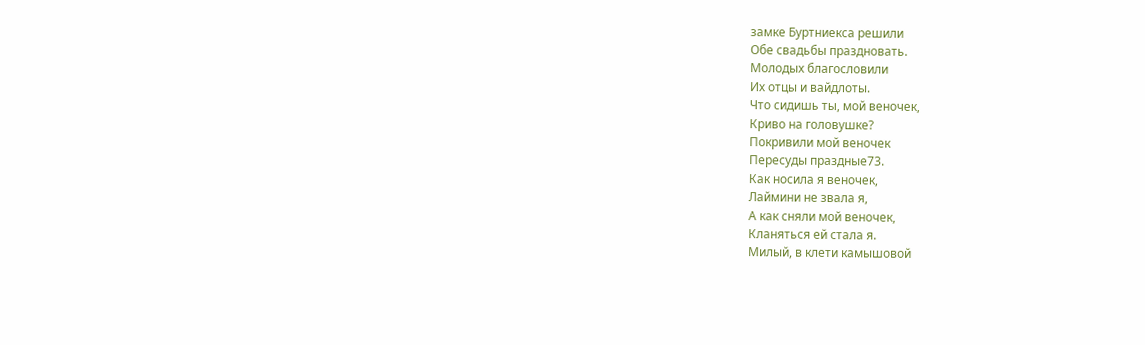замке Буртниекса решили
Обе свадьбы праздновать.
Молодых благословили
Их отцы и вайдлоты.
Что сидишь ты, мой веночек,
Криво на головушке?
Покривили мой веночек
Пересуды праздные73.
Как носила я веночек,
Лаймини не звала я,
А как сняли мой веночек,
Кланяться ей стала я.
Милый, в клети камышовой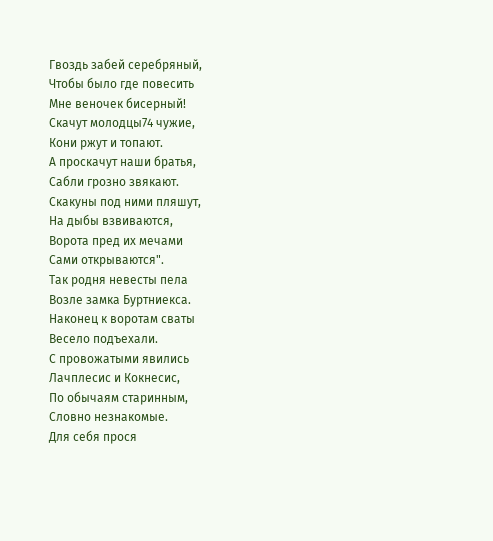Гвоздь забей серебряный,
Чтобы было где повесить
Мне веночек бисерный!
Скачут молодцы74 чужие,
Кони ржут и топают.
А проскачут наши братья,
Сабли грозно звякают.
Скакуны под ними пляшут,
На дыбы взвиваются,
Ворота пред их мечами
Сами открываются".
Так родня невесты пела
Возле замка Буртниекса.
Наконец к воротам сваты
Весело подъехали.
С провожатыми явились
Лачплесис и Кокнесис,
По обычаям старинным,
Словно незнакомые.
Для себя прося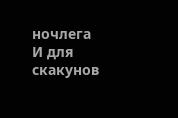ночлега
И для скакунов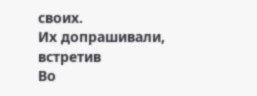своих.
Их допрашивали, встретив
Во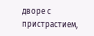дворе с пристрастием,